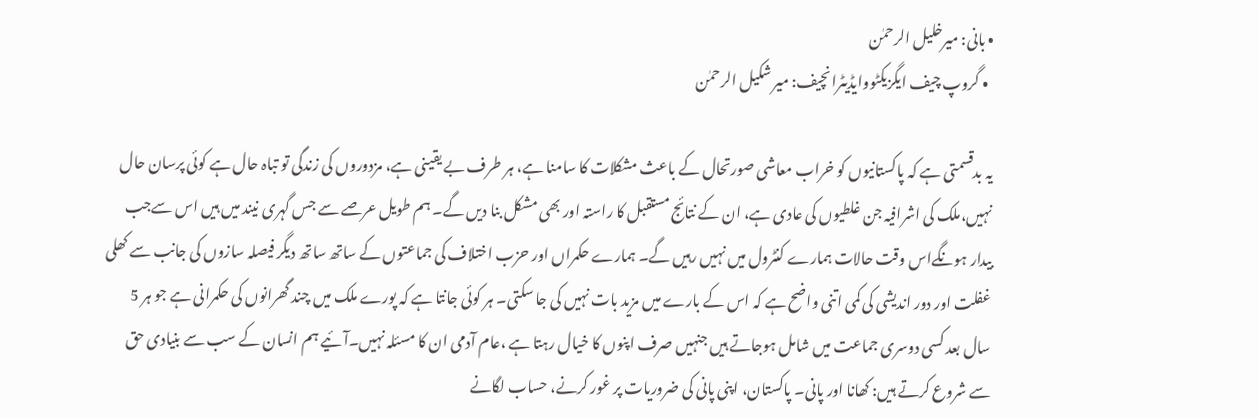• بانی: میرخلیل الرحمٰن
  • گروپ چیف ایگزیکٹووایڈیٹرانچیف: میر شکیل الرحمٰن

یہ بدقسمتی ہے کہ پاکستانیوں کو خراب معاشی صورتحال کے باعث مشکلات کا سامنا ہے، ہر طرف بے یقینی ہے، مزدوروں کی زندگی تو تباہ حال ہے کوئی پرسان حال نہیں،ملک کی اشرافیہ جن غلطیوں کی عادی ہے، ان کے نتائج مستقبل کا راستہ اور بھی مشکل بنا دیں گے۔ ہم طویل عرصے سے جس گہری نیند میں ہیں اس سےجب بیدار ہونگےاس وقت حالات ہمارے کنٹرول میں نہیں رہیں گے۔ ہمارے حکمراں اور حزب اختلاف کی جماعتوں کے ساتھ ساتھ دیگر فیصلہ سازوں کی جانب سے کھلی غفلت اور دور اندیشی کی کمی اتنی واضح ہے کہ اس کے بارے میں مزید بات نہیں کی جا سکتی۔ ہر کوئی جانتا ہے کہ پورے ملک میں چند گھرانوں کی حکمرانی ہے جو ہر 5 سال بعد کسی دوسری جماعت میں شامل ہوجاتے ہیں جنہیں صرف اپنوں کا خیال رہتا ہے ،عام آدمی ان کا مسئلہ نہیں۔آئیے ہم انسان کے سب سے بنیادی حق سے شروع کرتے ہیں: کھانا اور پانی۔ پاکستان، اپنی پانی کی ضروریات پر غور کرنے، حساب لگانے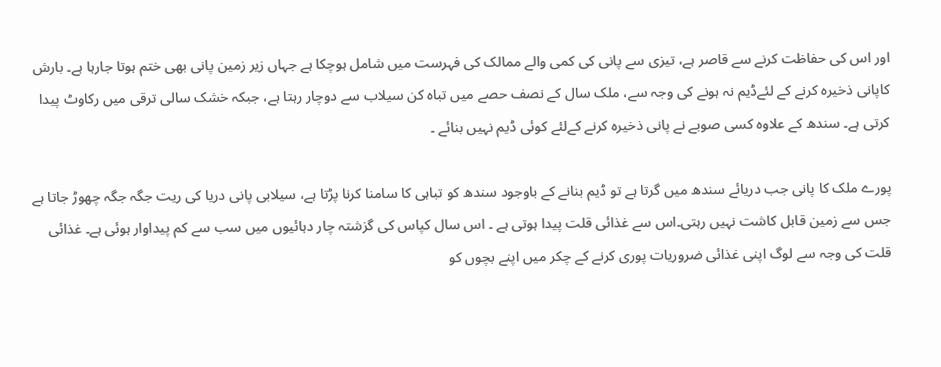اور اس کی حفاظت کرنے سے قاصر ہے، تیزی سے پانی کی کمی والے ممالک کی فہرست میں شامل ہوچکا ہے جہاں زیر زمین پانی بھی ختم ہوتا جارہا ہے۔ بارش کاپانی ذخیرہ کرنے کے لئےڈیم نہ ہونے کی وجہ سے، ملک سال کے نصف حصے میں تباہ کن سیلاب سے دوچار رہتا ہے، جبکہ خشک سالی ترقی میں رکاوٹ پیدا کرتی ہے۔ سندھ کے علاوہ کسی صوبے نے پانی ذخیرہ کرنے کےلئے کوئی ڈیم نہیں بنائے ۔

پورے ملک کا پانی جب دریائے سندھ میں گرتا ہے تو ڈیم بنانے کے باوجود سندھ کو تباہی کا سامنا کرنا پڑتا ہے، سیلابی پانی دریا کی ریت جگہ جگہ چھوڑ جاتا ہے جس سے زمین قابل کاشت نہیں رہتی۔اس سے غذائی قلت پیدا ہوتی ہے ۔ اس سال کپاس کی گزشتہ چار دہائیوں میں سب سے کم پیداوار ہوئی ہے۔ غذائی قلت کی وجہ سے لوگ اپنی غذائی ضروریات پوری کرنے کے چکر میں اپنے بچوں کو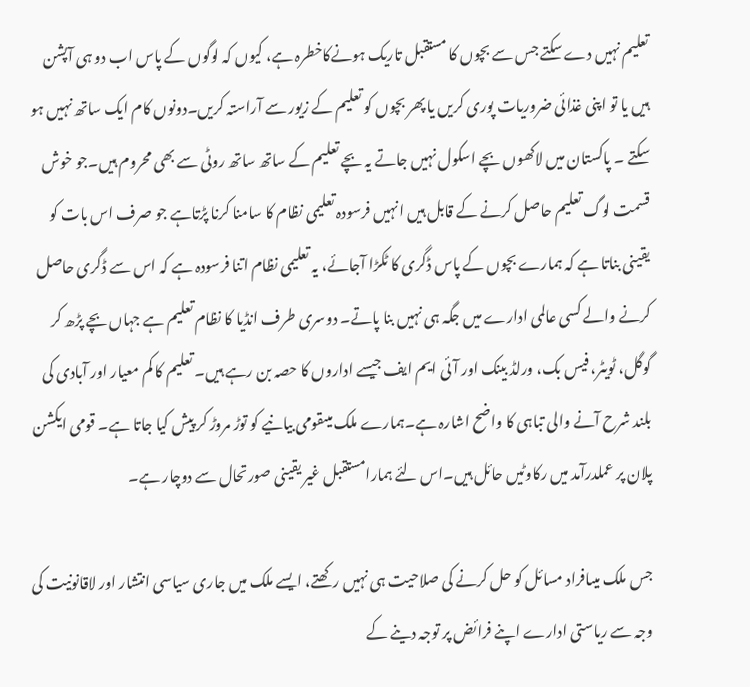تعلیم نہیں دے سکتے جس سے بچوں کا مستقبل تاریک ہونےکاخطرہ ہے، کیوں کہ لوگوں کے پاس اب دو ہی آپشن ہیں یا تو اپنی غذائی ضروریات پوری کریں یا پھر بچوں کو تعلیم کے زیور سے آراستہ کریں۔دونوں کام ایک ساتھ نہیں ہو سکتے ۔ پاکستان میں لاکھوں بچے اسکول نہیں جاتے یہ بچے تعلیم کے ساتھ ساتھ روٹی سے بھی محروم ہیں۔جو خوش قسمت لوگ تعلیم حاصل کرنے کے قابل ہیں انہیں فرسودہ تعلیمی نظام کا سامنا کرنا پڑتاہے جو صرف اس بات کو یقینی بناتا ہے کہ ہمارے بچوں کے پاس ڈگری کا ٹکڑا آجائے، یہ تعلیمی نظام اتنا فرسودہ ہے کہ اس سے ڈگری حاصل کرنے والے کسی عالمی ادارے میں جگہ ہی نہیں بنا پاتے۔ دوسری طرف انڈیا کا نظام تعلیم ہے جہاں بچے پڑھ کر گوگل، ٹویٹر، فیس بک، ورلڈ بینک اور آئی ایم ایف جیسے اداروں کا حصہ بن رہے ہیں۔ تعلیم کا کم معیار اور آبادی کی بلند شرح آنے والی تباہی کا واضح اشارہ ہے۔ہمارے ملک میںقومی بیانیے کو توڑ مروڑ کر پیش کیا جاتا ہے۔ قومی ایکشن پلان پر عملدرآمد میں رکاوٹیں حائل ہیں۔اس لئے ہمارامستقبل غیر یقینی صورتحال سے دوچار ہے۔

جس ملک میںافراد مسائل کو حل کرنے کی صلاحیت ہی نہیں رکھتے، ایسے ملک میں جاری سیاسی انتشار اور لاقانونیت کی وجہ سے ریاستی ادارے اپنے فرائض پر توجہ دینے کے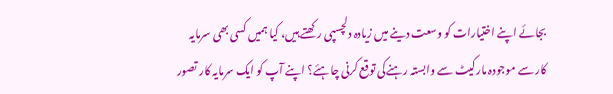بجائے اپنے اختیارات کو وسعت دینے میں زیادہ دلچسپی رکھتے ہیں، کیا ہمیں کسی بھی سرمایہ کار سے موجودہ مارکیٹ سے وابستہ رہنےکی توقع کرنی چاہئے؟ اپنے آپ کو ایک سرمایہ کار تصور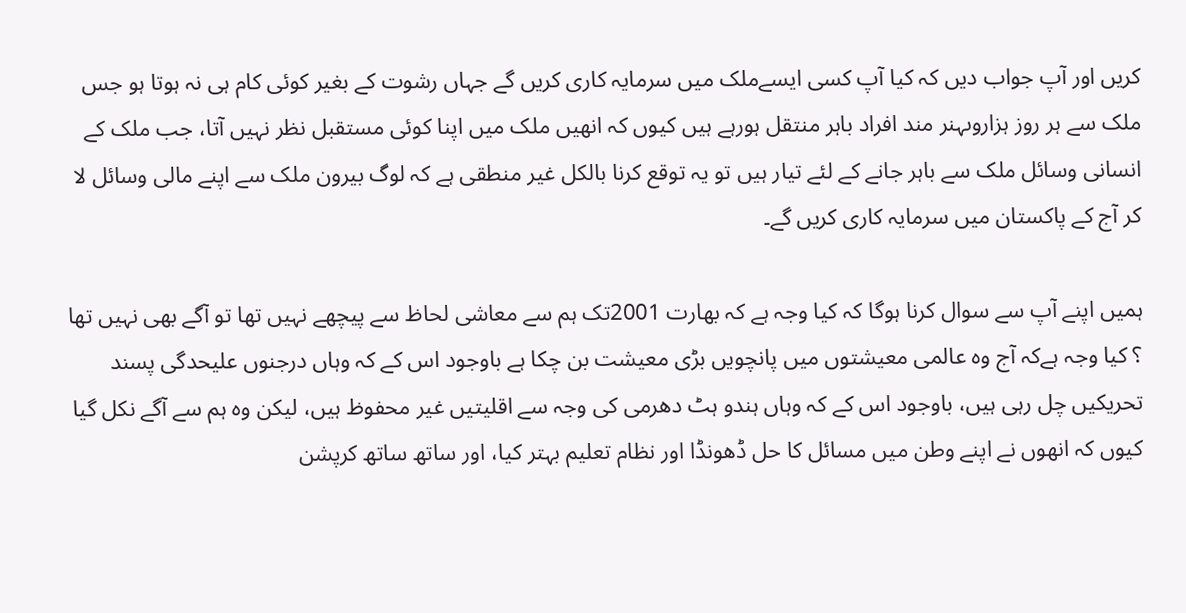کریں اور آپ جواب دیں کہ کیا آپ کسی ایسےملک میں سرمایہ کاری کریں گے جہاں رشوت کے بغیر کوئی کام ہی نہ ہوتا ہو جس ملک سے ہر روز ہزاروںہنر مند افراد باہر منتقل ہورہے ہیں کیوں کہ انھیں ملک میں اپنا کوئی مستقبل نظر نہیں آتا، جب ملک کے انسانی وسائل ملک سے باہر جانے کے لئے تیار ہیں تو یہ توقع کرنا بالکل غیر منطقی ہے کہ لوگ بیرون ملک سے اپنے مالی وسائل لا کر آج کے پاکستان میں سرمایہ کاری کریں گے۔

ہمیں اپنے آپ سے سوال کرنا ہوگا کہ کیا وجہ ہے کہ بھارت 2001تک ہم سے معاشی لحاظ سے پیچھے نہیں تھا تو آگے بھی نہیں تھا ؟ کیا وجہ ہےکہ آج وہ عالمی معیشتوں میں پانچویں بڑی معیشت بن چکا ہے باوجود اس کے کہ وہاں درجنوں علیحدگی پسند تحریکیں چل رہی ہیں، باوجود اس کے کہ وہاں ہندو ہٹ دھرمی کی وجہ سے اقلیتیں غیر محفوظ ہیں، لیکن وہ ہم سے آگے نکل گیا کیوں کہ انھوں نے اپنے وطن میں مسائل کا حل ڈھونڈا اور نظام تعلیم بہتر کیا، اور ساتھ ساتھ کرپشن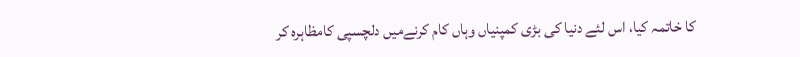کا خاتمہ کیا، اس لئے دنیا کی بڑی کمپنیاں وہاں کام کرنےمیں دلچسپی کامظاہرہ کر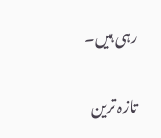رہی ہیں۔

تازہ ترین